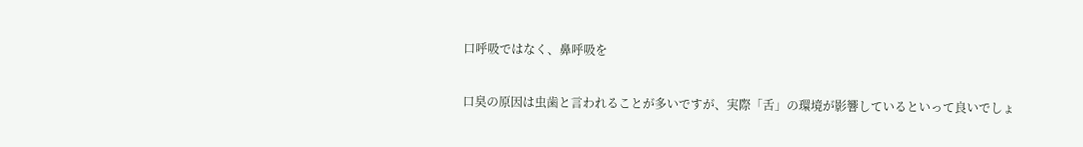口呼吸ではなく、鼻呼吸を

口臭の原因は虫歯と言われることが多いですが、実際「舌」の環境が影響しているといって良いでしょ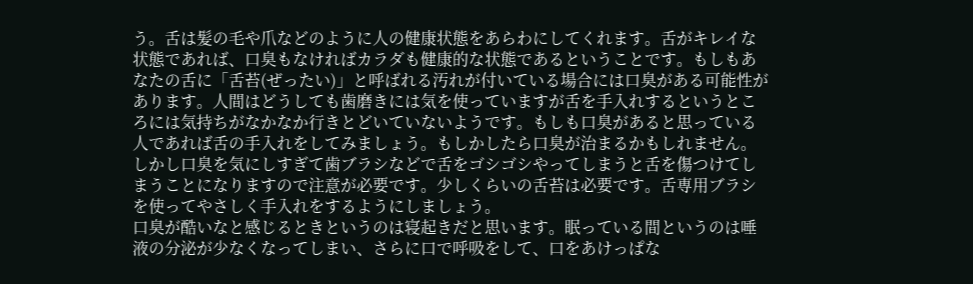う。舌は髪の毛や爪などのように人の健康状態をあらわにしてくれます。舌がキレイな状態であれば、口臭もなければカラダも健康的な状態であるということです。もしもあなたの舌に「舌苔(ぜったい)」と呼ばれる汚れが付いている場合には口臭がある可能性があります。人間はどうしても歯磨きには気を使っていますが舌を手入れするというところには気持ちがなかなか行きとどいていないようです。もしも口臭があると思っている人であれば舌の手入れをしてみましょう。もしかしたら口臭が治まるかもしれません。しかし口臭を気にしすぎて歯ブラシなどで舌をゴシゴシやってしまうと舌を傷つけてしまうことになりますので注意が必要です。少しくらいの舌苔は必要です。舌専用ブラシを使ってやさしく手入れをするようにしましょう。
口臭が酷いなと感じるときというのは寝起きだと思います。眠っている間というのは唾液の分泌が少なくなってしまい、さらに口で呼吸をして、口をあけっぱな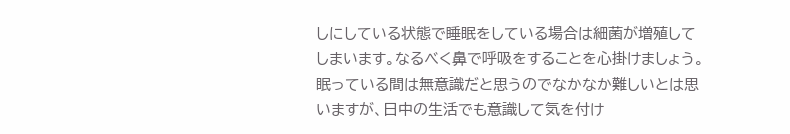しにしている状態で睡眠をしている場合は細菌が増殖してしまいます。なるべく鼻で呼吸をすることを心掛けましょう。眠っている間は無意識だと思うのでなかなか難しいとは思いますが、日中の生活でも意識して気を付け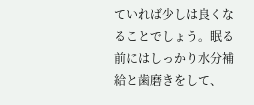ていれば少しは良くなることでしょう。眠る前にはしっかり水分補給と歯磨きをして、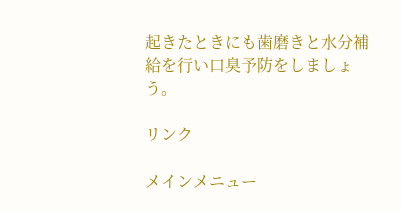起きたときにも歯磨きと水分補給を行い口臭予防をしましょう。

リンク

メインメニュー